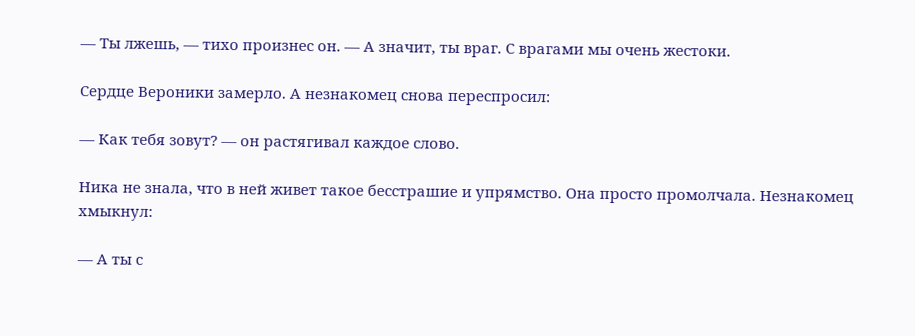— Ты лжешь, — тихо произнес он. — А значит, ты враг. С врагами мы очень жестоки.

Сердце Вероники замерло. А незнакомец снова переспросил:

— Как тебя зовут? — он растягивал каждое слово.

Ника не знала, что в ней живет такое бесстрашие и упрямство. Она просто промолчала. Незнакомец хмыкнул:

— А ты с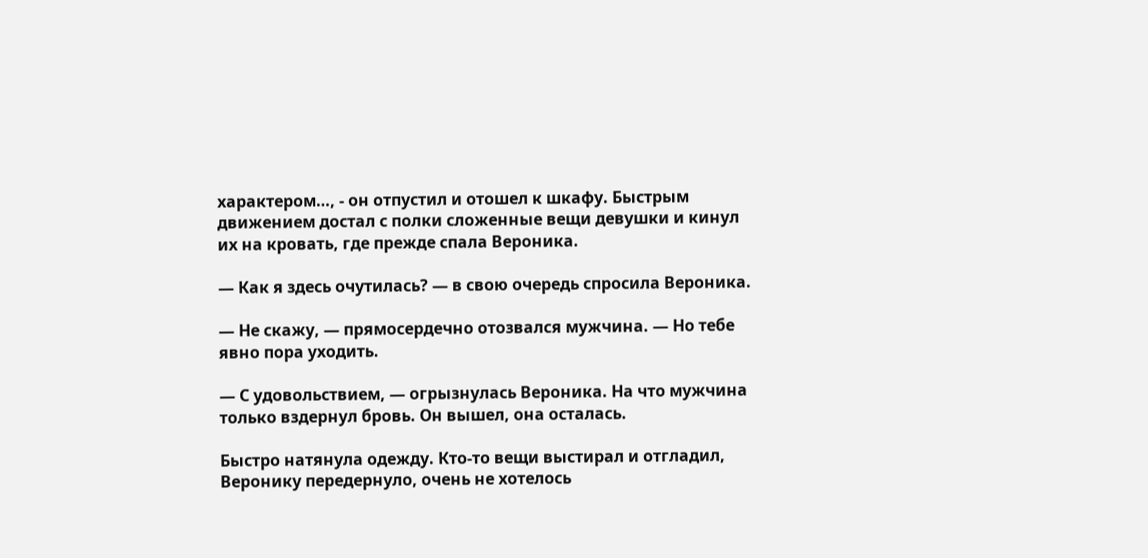характером…, - он отпустил и отошел к шкафу. Быстрым движением достал с полки сложенные вещи девушки и кинул их на кровать, где прежде спала Вероника.

— Как я здесь очутилась? — в свою очередь спросила Вероника.

— Не скажу, — прямосердечно отозвался мужчина. — Но тебе явно пора уходить.

— С удовольствием, — огрызнулась Вероника. На что мужчина только вздернул бровь. Он вышел, она осталась.

Быстро натянула одежду. Кто-то вещи выстирал и отгладил, Веронику передернуло, очень не хотелось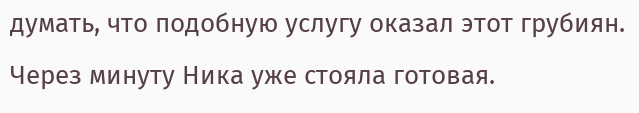думать, что подобную услугу оказал этот грубиян. Через минуту Ника уже стояла готовая.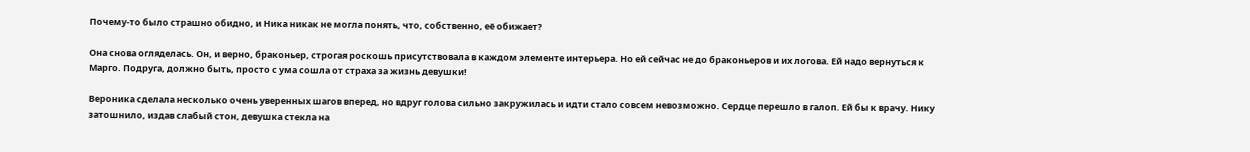Почему-то было страшно обидно, и Ника никак не могла понять, что, собственно, её обижает?

Она снова огляделась. Он, и верно, браконьер, строгая роскошь присутствовала в каждом элементе интерьера. Но ей сейчас не до браконьеров и их логова. Ей надо вернуться к Марго. Подруга, должно быть, просто с ума сошла от страха за жизнь девушки!

Вероника сделала несколько очень уверенных шагов вперед, но вдруг голова сильно закружилась и идти стало совсем невозможно. Сердце перешло в галоп. Ей бы к врачу. Нику затошнило, издав слабый стон, девушка стекла на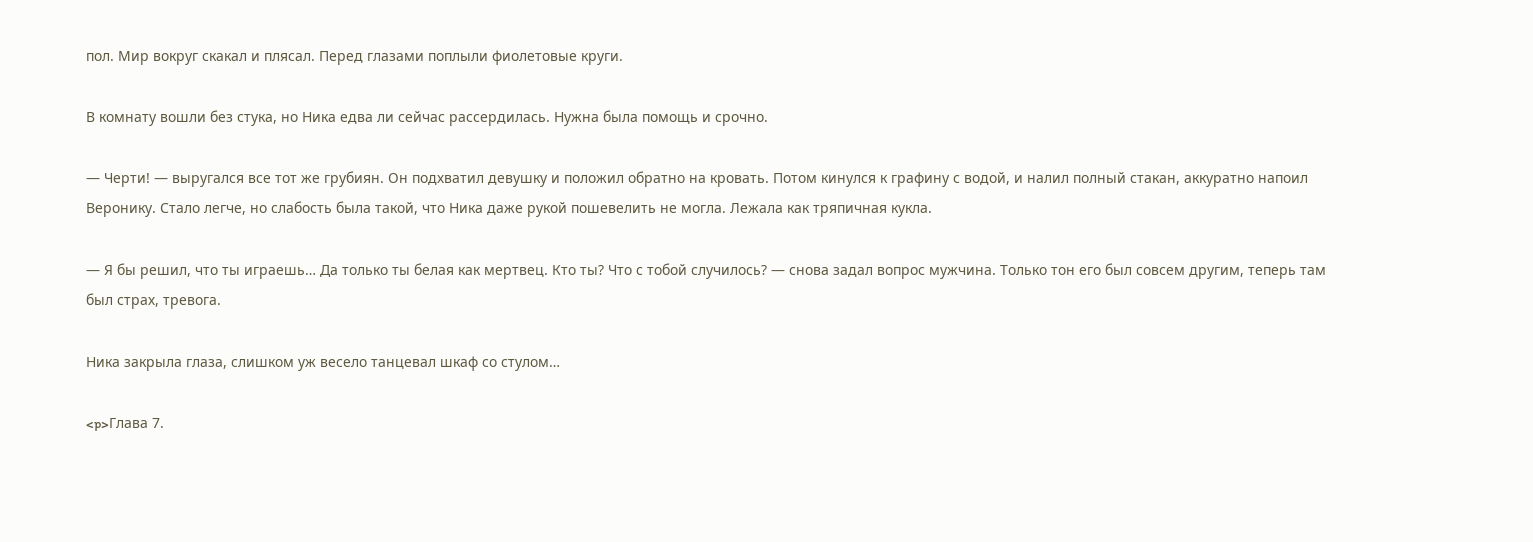пол. Мир вокруг скакал и плясал. Перед глазами поплыли фиолетовые круги.

В комнату вошли без стука, но Ника едва ли сейчас рассердилась. Нужна была помощь и срочно.

— Черти! — выругался все тот же грубиян. Он подхватил девушку и положил обратно на кровать. Потом кинулся к графину с водой, и налил полный стакан, аккуратно напоил Веронику. Стало легче, но слабость была такой, что Ника даже рукой пошевелить не могла. Лежала как тряпичная кукла.

— Я бы решил, что ты играешь… Да только ты белая как мертвец. Кто ты? Что с тобой случилось? — снова задал вопрос мужчина. Только тон его был совсем другим, теперь там был страх, тревога.

Ника закрыла глаза, слишком уж весело танцевал шкаф со стулом…

<p>Глава 7.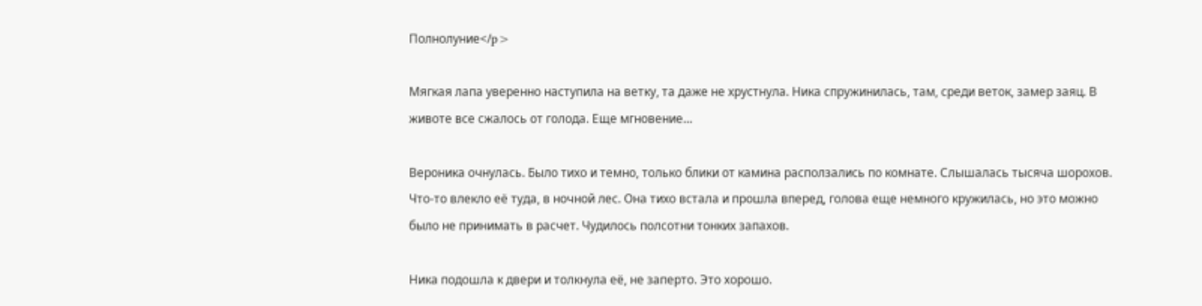Полнолуние</p>

Мягкая лапа уверенно наступила на ветку, та даже не хрустнула. Ника спружинилась, там, среди веток, замер заяц. В животе все сжалось от голода. Еще мгновение…

Вероника очнулась. Было тихо и темно, только блики от камина расползались по комнате. Слышалась тысяча шорохов. Что-то влекло её туда, в ночной лес. Она тихо встала и прошла вперед, голова еще немного кружилась, но это можно было не принимать в расчет. Чудилось полсотни тонких запахов.

Ника подошла к двери и толкнула её, не заперто. Это хорошо.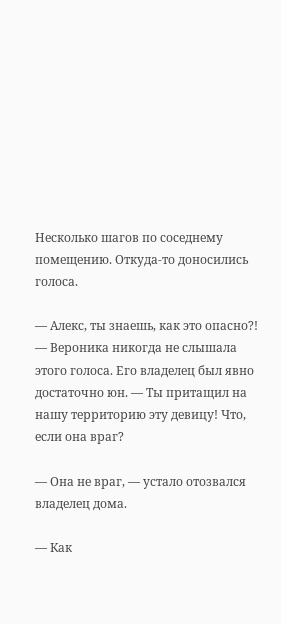Несколько шагов по соседнему помещению. Откуда-то доносились голоса.

— Алекс, ты знаешь, как это опасно?! — Вероника никогда не слышала этого голоса. Его владелец был явно достаточно юн. — Ты притащил на нашу территорию эту девицу! Что, если она враг?

— Она не враг, — устало отозвался владелец дома.

— Как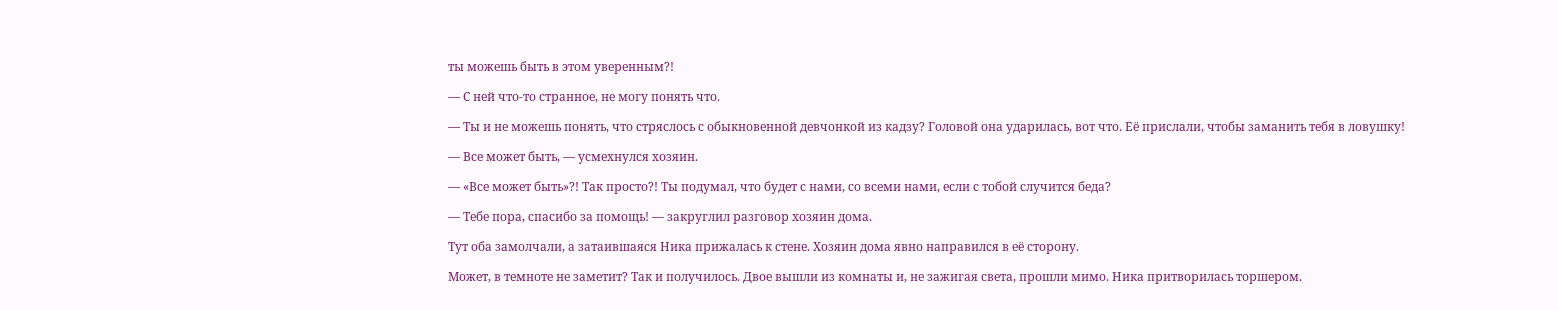ты можешь быть в этом уверенным?!

— С ней что-то странное, не могу понять что.

— Ты и не можешь понять, что стряслось с обыкновенной девчонкой из кадзу? Головой она ударилась, вот что. Её прислали, чтобы заманить тебя в ловушку!

— Все может быть, — усмехнулся хозяин.

— «Все может быть»?! Так просто?! Ты подумал, что будет с нами, со всеми нами, если с тобой случится беда?

— Тебе пора, спасибо за помощь! — закруглил разговор хозяин дома.

Тут оба замолчали, а затаившаяся Ника прижалась к стене. Хозяин дома явно направился в её сторону.

Может, в темноте не заметит? Так и получилось. Двое вышли из комнаты и, не зажигая света, прошли мимо. Ника притворилась торшером.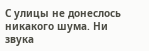С улицы не донеслось никакого шума. Ни звука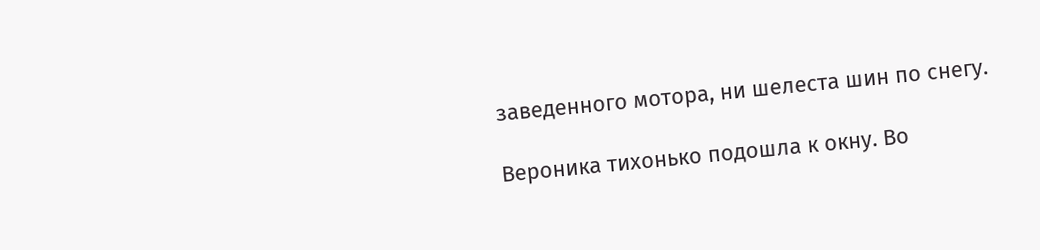заведенного мотора, ни шелеста шин по снегу.

Вероника тихонько подошла к окну. Во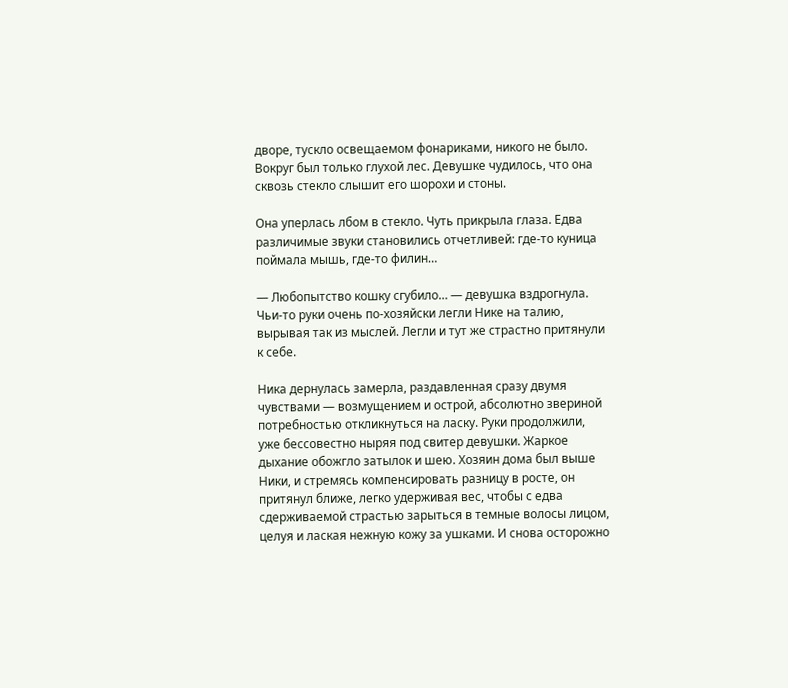дворе, тускло освещаемом фонариками, никого не было. Вокруг был только глухой лес. Девушке чудилось, что она сквозь стекло слышит его шорохи и стоны.

Она уперлась лбом в стекло. Чуть прикрыла глаза. Едва различимые звуки становились отчетливей: где-то куница поймала мышь, где-то филин…

— Любопытство кошку сгубило… — девушка вздрогнула. Чьи-то руки очень по-хозяйски легли Нике на талию, вырывая так из мыслей. Легли и тут же страстно притянули к себе.

Ника дернулась замерла, раздавленная сразу двумя чувствами — возмущением и острой, абсолютно звериной потребностью откликнуться на ласку. Руки продолжили, уже бессовестно ныряя под свитер девушки. Жаркое дыхание обожгло затылок и шею. Хозяин дома был выше Ники, и стремясь компенсировать разницу в росте, он притянул ближе, легко удерживая вес, чтобы с едва сдерживаемой страстью зарыться в темные волосы лицом, целуя и лаская нежную кожу за ушками. И снова осторожно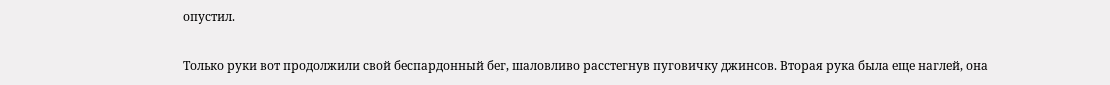опустил.

Только руки вот продолжили свой беспардонный бег, шаловливо расстегнув пуговичку джинсов. Вторая рука была еще наглей, она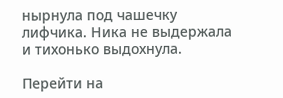нырнула под чашечку лифчика. Ника не выдержала и тихонько выдохнула.

Перейти на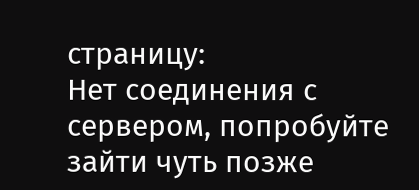страницу:
Нет соединения с сервером, попробуйте зайти чуть позже